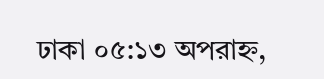ঢাকা ০৫:১৩ অপরাহ্ন,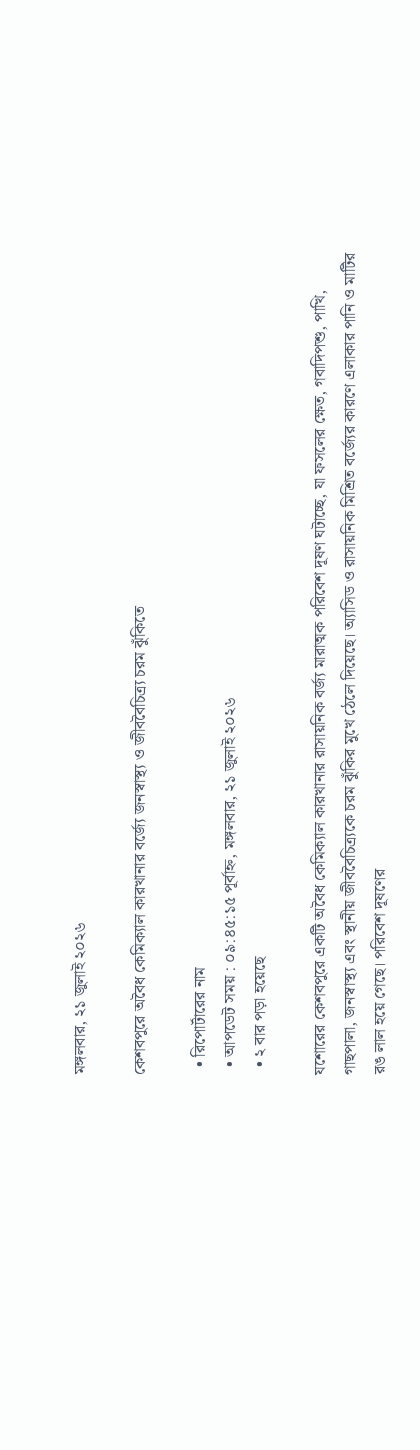মঙ্গলবার, ২১ জুলাই ২০২৬

কেশবপুরে অবৈধ কেমিক্যাল কারখানার বর্জ্যে জনস্বাস্থ্য ও জীববৈচিত্র্য চরম ঝুঁকিতে

  • রিপোর্টারের নাম
  • আপডেট সময় : ০৯:৪৫:১৫ পূর্বাহ্ন, মঙ্গলবার, ২১ জুলাই ২০২৬
  • ২ বার পড়া হয়েছে

যশোরের কেশবপুরে একটি অবৈধ কেমিক্যাল কারখানার রাসায়নিক বর্জ্য মারাত্মক পরিবেশ দূষণ ঘটাচ্ছে, যা ফসলের ক্ষেত, গবাদিপশু, পাখি, গাছপালা, জনস্বাস্থ্য এবং স্থানীয় জীববৈচিত্র্যকে চরম ঝুঁকির মুখে ঠেলে দিয়েছে। অ্যাসিড ও রাসায়নিক মিশ্রিত বর্জ্যের কারণে এলাকার পানি ও মাটির রঙ লাল হয়ে গেছে। পরিবেশ দূষণের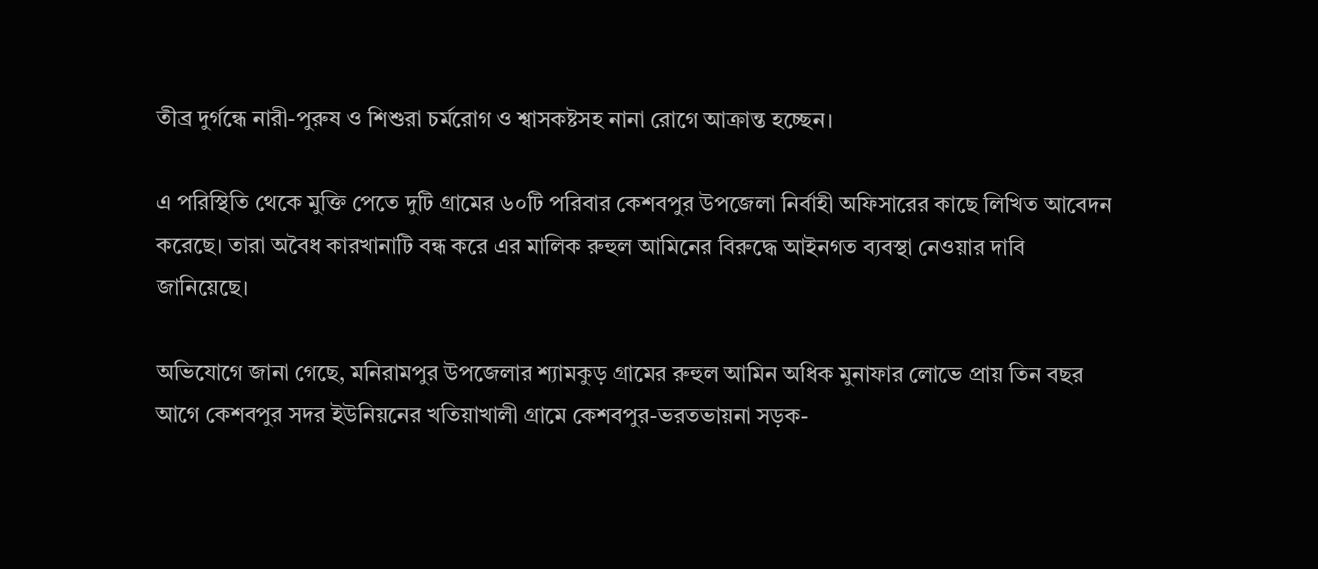তীব্র দুর্গন্ধে নারী-পুরুষ ও শিশুরা চর্মরোগ ও শ্বাসকষ্টসহ নানা রোগে আক্রান্ত হচ্ছেন।

এ পরিস্থিতি থেকে মুক্তি পেতে দুটি গ্রামের ৬০টি পরিবার কেশবপুর উপজেলা নির্বাহী অফিসারের কাছে লিখিত আবেদন করেছে। তারা অবৈধ কারখানাটি বন্ধ করে এর মালিক রুহুল আমিনের বিরুদ্ধে আইনগত ব্যবস্থা নেওয়ার দাবি জানিয়েছে।

অভিযোগে জানা গেছে, মনিরামপুর উপজেলার শ্যামকুড় গ্রামের রুহুল আমিন অধিক মুনাফার লোভে প্রায় তিন বছর আগে কেশবপুর সদর ইউনিয়নের খতিয়াখালী গ্রামে কেশবপুর-ভরতভায়না সড়ক-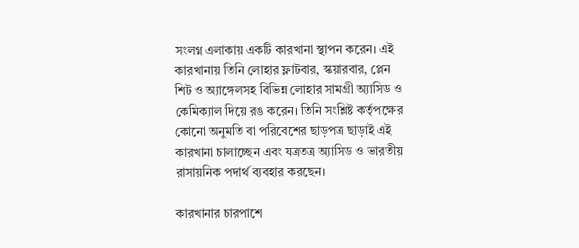সংলগ্ন এলাকায় একটি কারখানা স্থাপন করেন। এই কারখানায় তিনি লোহার ফ্লাটবার, স্কয়ারবার, প্লেন শিট ও অ্যাঙ্গেলসহ বিভিন্ন লোহার সামগ্রী অ্যাসিড ও কেমিক্যাল দিয়ে রঙ করেন। তিনি সংশ্লিষ্ট কর্তৃপক্ষের কোনো অনুমতি বা পরিবেশের ছাড়পত্র ছাড়াই এই কারখানা চালাচ্ছেন এবং যত্রতত্র অ্যাসিড ও ভারতীয় রাসায়নিক পদার্থ ব্যবহার করছেন।

কারখানার চারপাশে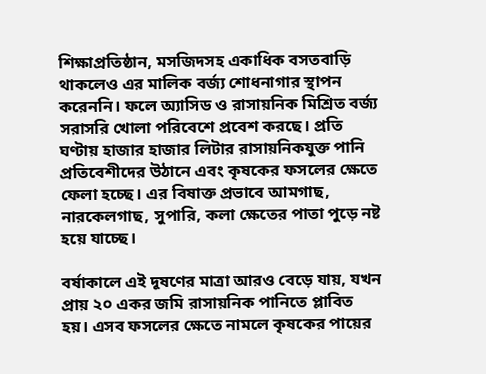শিক্ষাপ্রতিষ্ঠান, মসজিদসহ একাধিক বসতবাড়ি থাকলেও এর মালিক বর্জ্য শোধনাগার স্থাপন করেননি। ফলে অ্যাসিড ও রাসায়নিক মিশ্রিত বর্জ্য সরাসরি খোলা পরিবেশে প্রবেশ করছে। প্রতি ঘণ্টায় হাজার হাজার লিটার রাসায়নিকযুক্ত পানি প্রতিবেশীদের উঠানে এবং কৃষকের ফসলের ক্ষেতে ফেলা হচ্ছে। এর বিষাক্ত প্রভাবে আমগাছ, নারকেলগাছ, সুপারি, কলা ক্ষেতের পাতা পুড়ে নষ্ট হয়ে যাচ্ছে।

বর্ষাকালে এই দূষণের মাত্রা আরও বেড়ে যায়, যখন প্রায় ২০ একর জমি রাসায়নিক পানিতে প্লাবিত হয়। এসব ফসলের ক্ষেতে নামলে কৃষকের পায়ের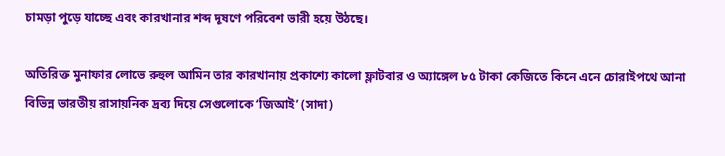চামড়া পুড়ে যাচ্ছে এবং কারখানার শব্দ দূষণে পরিবেশ ভারী হয়ে উঠছে।

অতিরিক্ত মুনাফার লোভে রুহুল আমিন তার কারখানায় প্রকাশ্যে কালো ফ্লাটবার ও অ্যাঙ্গেল ৮৫ টাকা কেজিতে কিনে এনে চোরাইপথে আনা বিভিন্ন ভারতীয় রাসায়নিক দ্রব্য দিয়ে সেগুলোকে ‘জিআই’ (সাদা)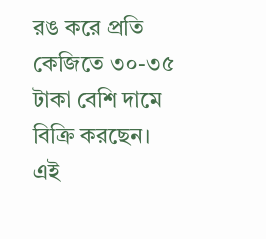রঙ করে প্রতি কেজিতে ৩০-৩৫ টাকা বেশি দামে বিক্রি করছেন। এই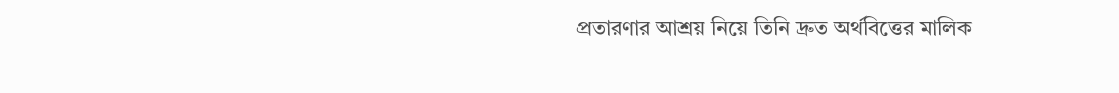প্রতারণার আশ্রয় নিয়ে তিনি দ্রুত অর্থবিত্তের মালিক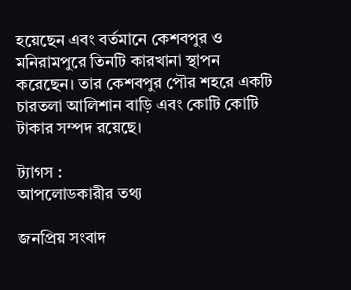হয়েছেন এবং বর্তমানে কেশবপুর ও মনিরামপুরে তিনটি কারখানা স্থাপন করেছেন। তার কেশবপুর পৌর শহরে একটি চারতলা আলিশান বাড়ি এবং কোটি কোটি টাকার সম্পদ রয়েছে।

ট্যাগস :
আপলোডকারীর তথ্য

জনপ্রিয় সংবাদ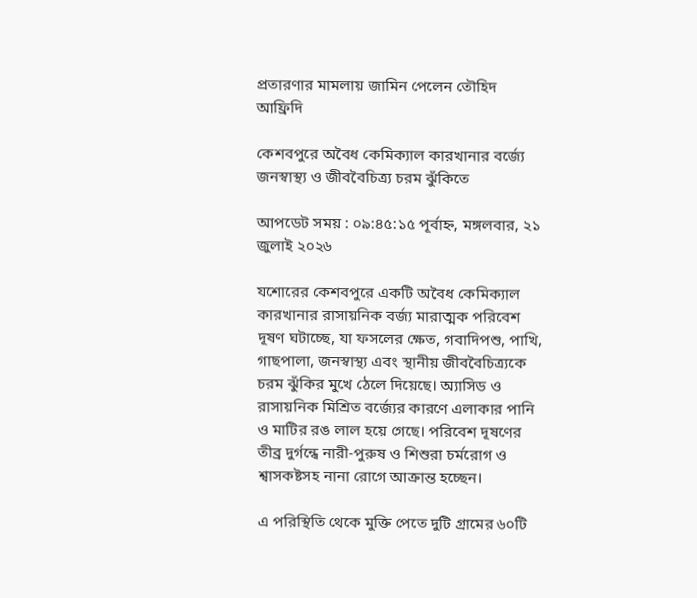প্রতারণার মামলায় জামিন পেলেন তৌহিদ আফ্রিদি

কেশবপুরে অবৈধ কেমিক্যাল কারখানার বর্জ্যে জনস্বাস্থ্য ও জীববৈচিত্র্য চরম ঝুঁকিতে

আপডেট সময় : ০৯:৪৫:১৫ পূর্বাহ্ন, মঙ্গলবার, ২১ জুলাই ২০২৬

যশোরের কেশবপুরে একটি অবৈধ কেমিক্যাল কারখানার রাসায়নিক বর্জ্য মারাত্মক পরিবেশ দূষণ ঘটাচ্ছে, যা ফসলের ক্ষেত, গবাদিপশু, পাখি, গাছপালা, জনস্বাস্থ্য এবং স্থানীয় জীববৈচিত্র্যকে চরম ঝুঁকির মুখে ঠেলে দিয়েছে। অ্যাসিড ও রাসায়নিক মিশ্রিত বর্জ্যের কারণে এলাকার পানি ও মাটির রঙ লাল হয়ে গেছে। পরিবেশ দূষণের তীব্র দুর্গন্ধে নারী-পুরুষ ও শিশুরা চর্মরোগ ও শ্বাসকষ্টসহ নানা রোগে আক্রান্ত হচ্ছেন।

এ পরিস্থিতি থেকে মুক্তি পেতে দুটি গ্রামের ৬০টি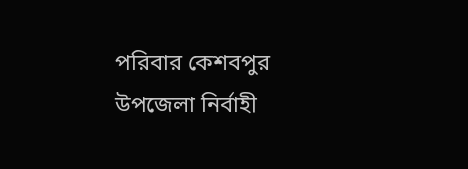পরিবার কেশবপুর উপজেলা নির্বাহী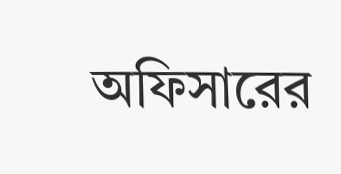অফিসারের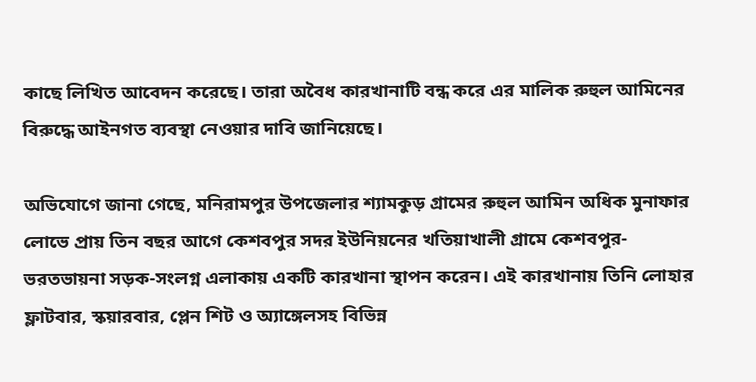কাছে লিখিত আবেদন করেছে। তারা অবৈধ কারখানাটি বন্ধ করে এর মালিক রুহুল আমিনের বিরুদ্ধে আইনগত ব্যবস্থা নেওয়ার দাবি জানিয়েছে।

অভিযোগে জানা গেছে, মনিরামপুর উপজেলার শ্যামকুড় গ্রামের রুহুল আমিন অধিক মুনাফার লোভে প্রায় তিন বছর আগে কেশবপুর সদর ইউনিয়নের খতিয়াখালী গ্রামে কেশবপুর-ভরতভায়না সড়ক-সংলগ্ন এলাকায় একটি কারখানা স্থাপন করেন। এই কারখানায় তিনি লোহার ফ্লাটবার, স্কয়ারবার, প্লেন শিট ও অ্যাঙ্গেলসহ বিভিন্ন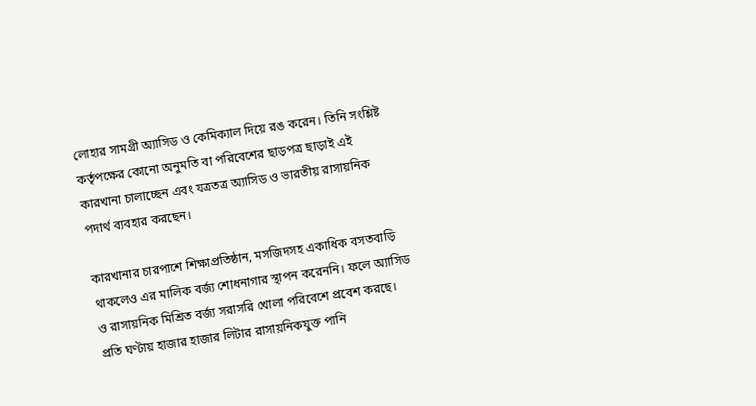লোহার সামগ্রী অ্যাসিড ও কেমিক্যাল দিয়ে রঙ করেন। তিনি সংশ্লিষ্ট কর্তৃপক্ষের কোনো অনুমতি বা পরিবেশের ছাড়পত্র ছাড়াই এই কারখানা চালাচ্ছেন এবং যত্রতত্র অ্যাসিড ও ভারতীয় রাসায়নিক পদার্থ ব্যবহার করছেন।

কারখানার চারপাশে শিক্ষাপ্রতিষ্ঠান, মসজিদসহ একাধিক বসতবাড়ি থাকলেও এর মালিক বর্জ্য শোধনাগার স্থাপন করেননি। ফলে অ্যাসিড ও রাসায়নিক মিশ্রিত বর্জ্য সরাসরি খোলা পরিবেশে প্রবেশ করছে। প্রতি ঘণ্টায় হাজার হাজার লিটার রাসায়নিকযুক্ত পানি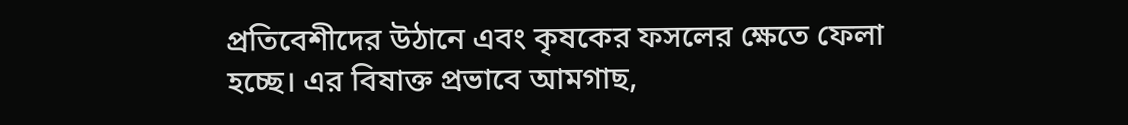প্রতিবেশীদের উঠানে এবং কৃষকের ফসলের ক্ষেতে ফেলা হচ্ছে। এর বিষাক্ত প্রভাবে আমগাছ,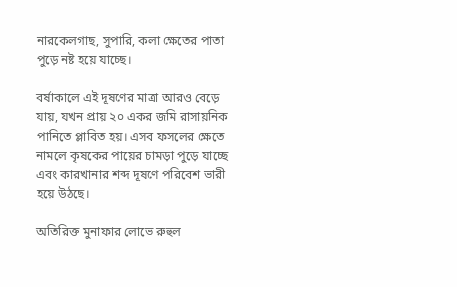নারকেলগাছ, সুপারি, কলা ক্ষেতের পাতা পুড়ে নষ্ট হয়ে যাচ্ছে।

বর্ষাকালে এই দূষণের মাত্রা আরও বেড়ে যায়, যখন প্রায় ২০ একর জমি রাসায়নিক পানিতে প্লাবিত হয়। এসব ফসলের ক্ষেতে নামলে কৃষকের পায়ের চামড়া পুড়ে যাচ্ছে এবং কারখানার শব্দ দূষণে পরিবেশ ভারী হয়ে উঠছে।

অতিরিক্ত মুনাফার লোভে রুহুল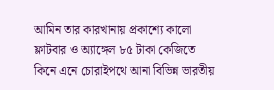আমিন তার কারখানায় প্রকাশ্যে কালো ফ্লাটবার ও অ্যাঙ্গেল ৮৫ টাকা কেজিতে কিনে এনে চোরাইপথে আনা বিভিন্ন ভারতীয়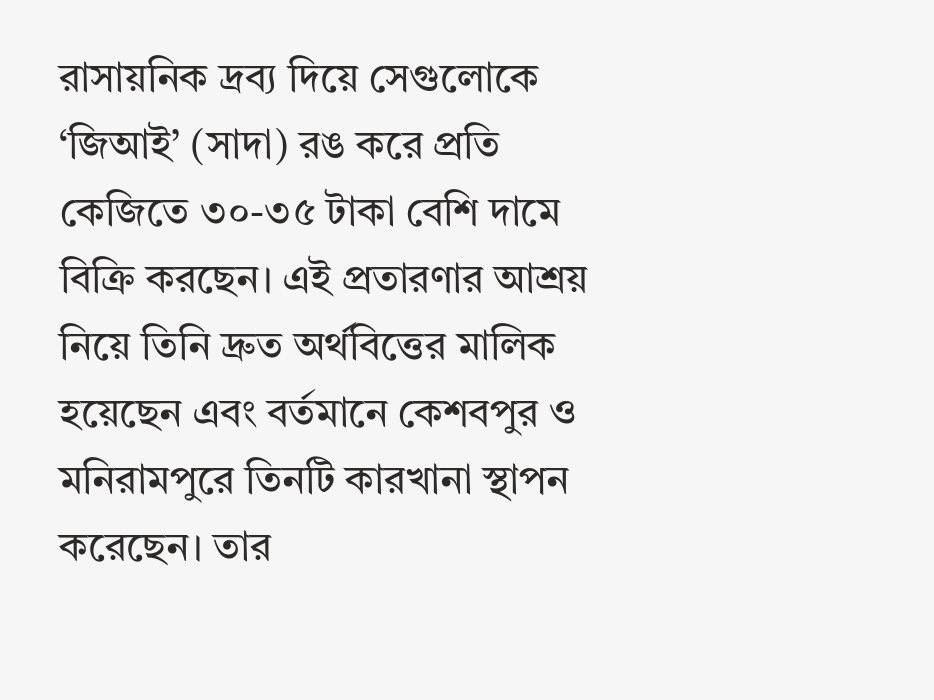রাসায়নিক দ্রব্য দিয়ে সেগুলোকে ‘জিআই’ (সাদা) রঙ করে প্রতি কেজিতে ৩০-৩৫ টাকা বেশি দামে বিক্রি করছেন। এই প্রতারণার আশ্রয় নিয়ে তিনি দ্রুত অর্থবিত্তের মালিক হয়েছেন এবং বর্তমানে কেশবপুর ও মনিরামপুরে তিনটি কারখানা স্থাপন করেছেন। তার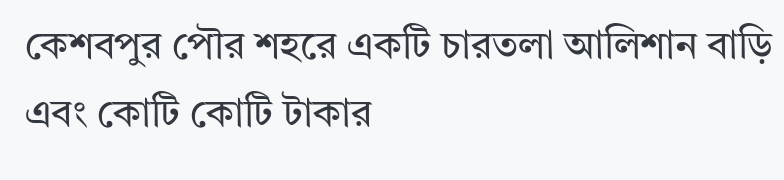কেশবপুর পৌর শহরে একটি চারতলা আলিশান বাড়ি এবং কোটি কোটি টাকার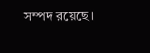সম্পদ রয়েছে।